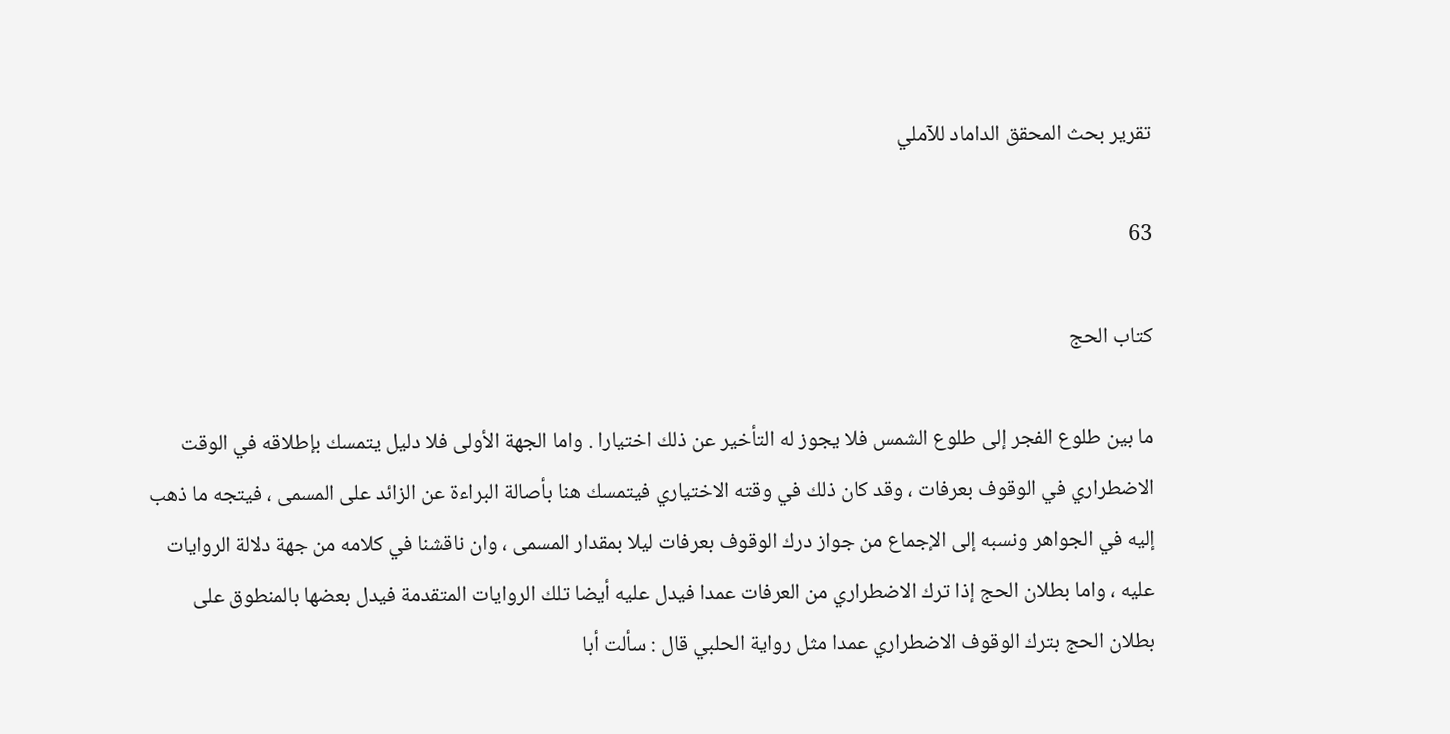تقرير بحث المحقق الداماد للآملي

63

كتاب الحج

ما بين طلوع الفجر إلى طلوع الشمس فلا يجوز له التأخير عن ذلك اختيارا . واما الجهة الأولى فلا دليل يتمسك بإطلاقه في الوقت الاضطراري في الوقوف بعرفات ، وقد كان ذلك في وقته الاختياري فيتمسك هنا بأصالة البراءة عن الزائد على المسمى ، فيتجه ما ذهب إليه في الجواهر ونسبه إلى الإجماع من جواز درك الوقوف بعرفات ليلا بمقدار المسمى ، وان ناقشنا في كلامه من جهة دلالة الروايات عليه ، واما بطلان الحج إذا ترك الاضطراري من العرفات عمدا فيدل عليه أيضا تلك الروايات المتقدمة فيدل بعضها بالمنطوق على بطلان الحج بترك الوقوف الاضطراري عمدا مثل رواية الحلبي قال : سألت أبا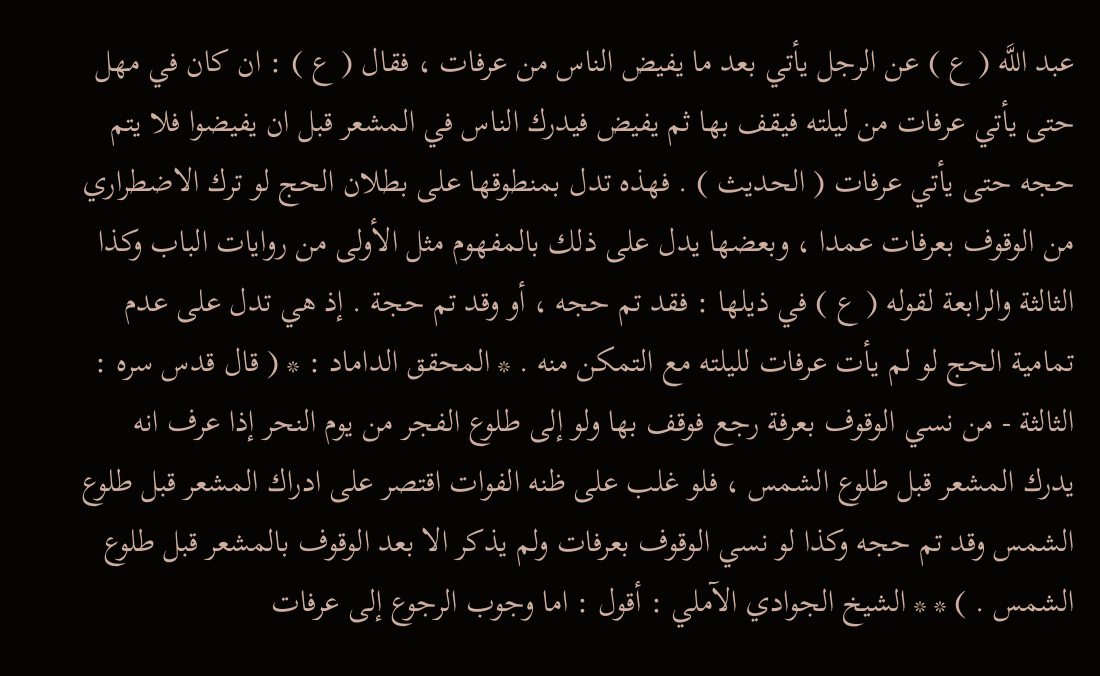عبد اللَّه ( ع ) عن الرجل يأتي بعد ما يفيض الناس من عرفات ، فقال ( ع ) : ان كان في مهل حتى يأتي عرفات من ليلته فيقف بها ثم يفيض فيدرك الناس في المشعر قبل ان يفيضوا فلا يتم حجه حتى يأتي عرفات ( الحديث ) . فهذه تدل بمنطوقها على بطلان الحج لو ترك الاضطراري من الوقوف بعرفات عمدا ، وبعضها يدل على ذلك بالمفهوم مثل الأولى من روايات الباب وكذا الثالثة والرابعة لقوله ( ع ) في ذيلها : فقد تم حجه ، أو وقد تم حجة . إذ هي تدل على عدم تمامية الحج لو لم يأت عرفات لليلته مع التمكن منه . * المحقق الداماد : * ( قال قدس سره : الثالثة - من نسي الوقوف بعرفة رجع فوقف بها ولو إلى طلوع الفجر من يوم النحر إذا عرف انه يدرك المشعر قبل طلوع الشمس ، فلو غلب على ظنه الفوات اقتصر على ادراك المشعر قبل طلوع الشمس وقد تم حجه وكذا لو نسي الوقوف بعرفات ولم يذكر الا بعد الوقوف بالمشعر قبل طلوع الشمس . ) * * الشيخ الجوادي الآملي : أقول : اما وجوب الرجوع إلى عرفات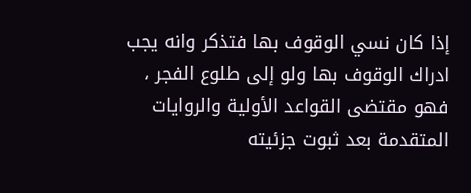إذا كان نسي الوقوف بها فتذكر وانه يجب ادراك الوقوف بها ولو إلى طلوع الفجر ، فهو مقتضى القواعد الأولية والروايات المتقدمة بعد ثبوت جزئيته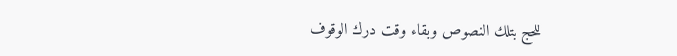للحج بتلك النصوص وبقاء وقت درك الوقوف